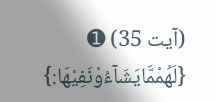(آیت 35) ➊ {لَهُمْمَّايَشَآءُوْنَفِيْهَا:}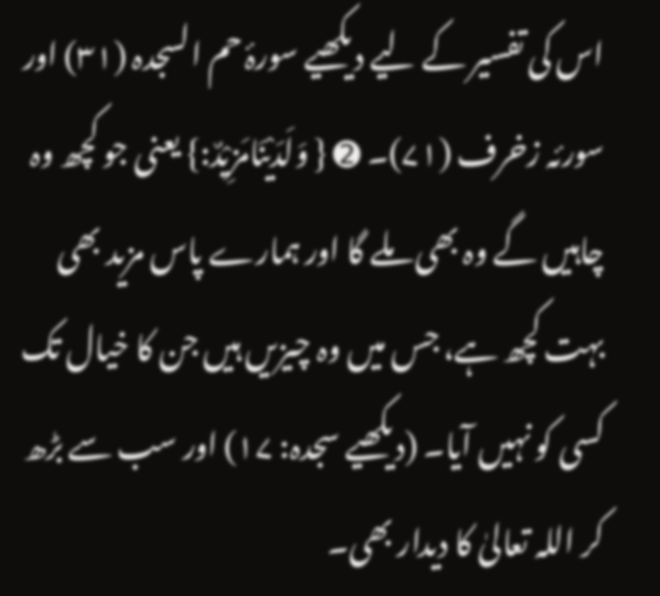اس کی تفسیر کے لیے دیکھیے سورۂ حم السجدہ (۳۱) اور سورئہ زخرف (۷۱)۔ ➋ { وَلَدَيْنَامَزِيْدٌ:} یعنی جو کچھ وہ چاہیں گے وہ بھی ملے گا اور ہمارے پاس مزید بھی بہت کچھ ہے، جس میں وہ چیزیں ہیں جن کا خیال تک کسی کو نہیں آیا۔ (دیکھیے سجدہ: ۱۷) اور سب سے بڑھ کر اللہ تعالیٰ کا دیدار بھی۔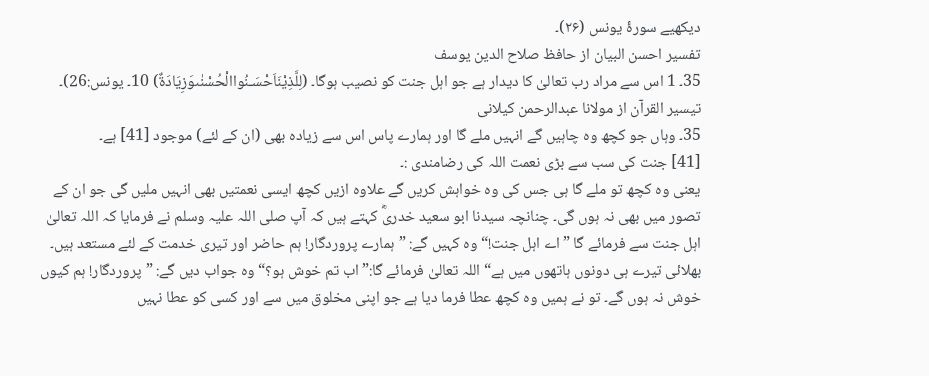دیکھیے سورۂ یونس (۲۶)۔
تفسیر احسن البیان از حافظ صلاح الدین یوسف
35۔ 1 اس سے مراد رب تعالیٰ کا دیدار ہے جو اہل جنت کو نصیب ہوگا۔ (لِلَّذِيْنَاَحْسَـنُواالْحُسْنٰىوَزِيَادَةٌ) 10۔ یونس:26)۔
تيسير القرآن از مولانا عبدالرحمن کیلانی
35۔ وہاں جو کچھ وہ چاہیں گے انہیں ملے گا اور ہمارے پاس اس سے زیادہ بھی (ان کے لئے) موجود [41] ہے۔
[41] جنت کی سب سے بڑی نعمت اللہ کی رضامندی :۔
یعنی وہ کچھ تو ملے گا ہی جس کی وہ خواہش کریں گے علاوہ ازیں کچھ ایسی نعمتیں بھی انہیں ملیں گی جو ان کے تصور میں بھی نہ ہوں گی۔ چنانچہ سیدنا ابو سعید خدریؓ کہتے ہیں کہ آپ صلی اللہ علیہ وسلم نے فرمایا کہ اللہ تعالیٰ اہل جنت سے فرمائے گا ”اے اہل جنت!“ وہ کہیں گے: ”ہمارے پروردگار! ہم حاضر اور تیری خدمت کے لئے مستعد ہیں۔ بھلائی تیرے ہی دونوں ہاتھوں میں ہے“ اللہ تعالیٰ فرمائے گا:”اب تم خوش ہو؟“ وہ جواب دیں گے: ”پروردگار! ہم کیوں خوش نہ ہوں گے۔ تو نے ہمیں وہ کچھ عطا فرما دیا ہے جو اپنی مخلوق میں سے اور کسی کو عطا نہیں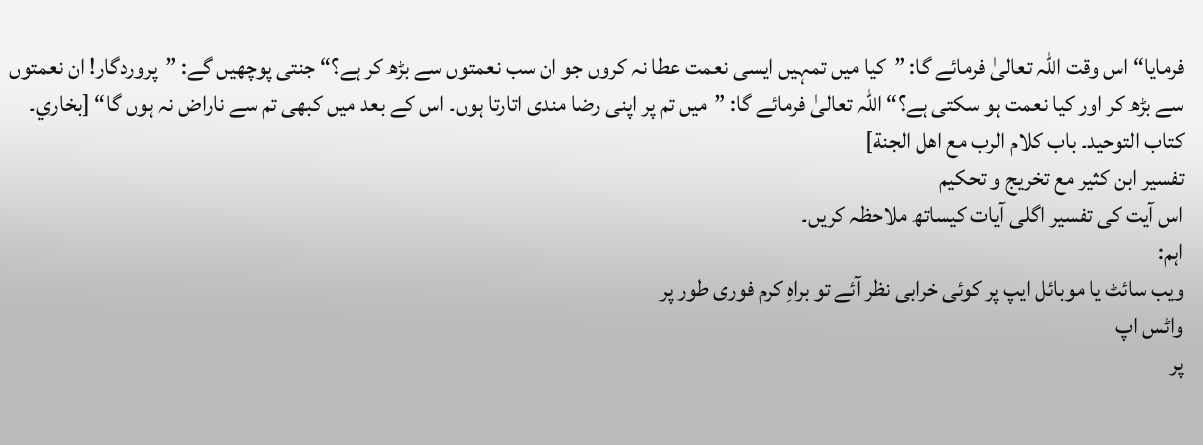فرمایا“ اس وقت اللہ تعالیٰ فرمائے گا: ”کیا میں تمہیں ایسی نعمت عطا نہ کروں جو ان سب نعمتوں سے بڑھ کر ہے؟“ جنتی پوچھیں گے: ”پروردگار! ان نعمتوں سے بڑھ کر اور کیا نعمت ہو سکتی ہے؟“ اللہ تعالیٰ فرمائے گا: ”میں تم پر اپنی رضا مندی اتارتا ہوں۔ اس کے بعد میں کبھی تم سے ناراض نہ ہوں گا“ [بخاري۔ كتاب التوحيد۔ باب كلام الرب مع اهل الجنة]
تفسیر ابن کثیر مع تخریج و تحکیم
اس آیت کی تفسیر اگلی آیات کیساتھ ملاحظہ کریں۔
اہم:
ویب سائٹ یا موبائل ایپ پر کوئی خرابی نظر آئے تو براہِ کرم فوری طور پر
واٹس اپ
پر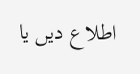اطلاع دیں یا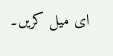ای میل کریں۔